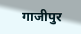गाजीपुर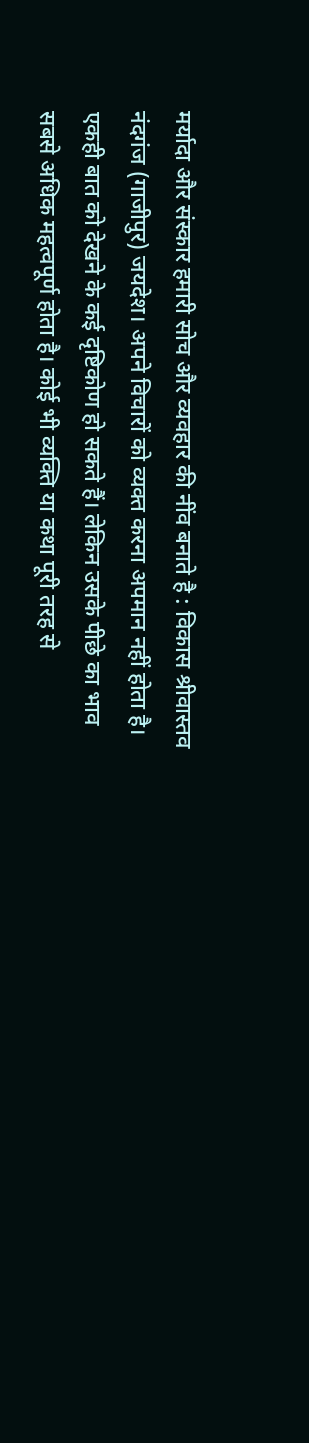मर्यादा और संस्कार हमारी सोच और व्यवहार की नींव बनाते है : विकास श्रीवास्तव
नंदगंज (गाजीपुर) जयदेश। अपने विचारों को व्यक्त करना अपमान नहीं होता है। एकही बात को देखने के कई दृष्टिकोण हो सकते हैं। लेकिन उसके पीछे का भाव सबसे अधिक महत्वपूर्ण होता है। कोई भी व्यक्ति या कथा पूरी तरह से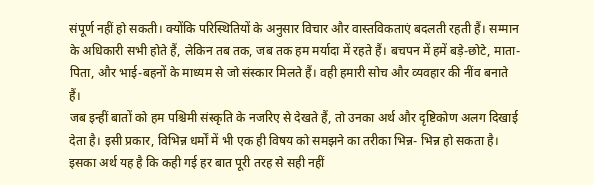संपूर्ण नहीं हो सकती। क्योंकि परिस्थितियों के अनुसार विचार और वास्तविकताएं बदलती रहती हैं। सम्मान के अधिकारी सभी होते हैं, लेकिन तब तक, जब तक हम मर्यादा में रहते हैं। बचपन में हमें बड़े-छोटे, माता-पिता, और भाई-बहनों के माध्यम से जो संस्कार मिलते हैं। वही हमारी सोच और व्यवहार की नींव बनाते हैं।
जब इन्हीं बातों को हम पश्चिमी संस्कृति के नजरिए से देखते हैं, तो उनका अर्थ और दृष्टिकोण अलग दिखाई देता है। इसी प्रकार, विभिन्न धर्मों में भी एक ही विषय को समझने का तरीका भिन्न- भिन्न हो सकता है। इसका अर्थ यह है कि कही गई हर बात पूरी तरह से सही नहीं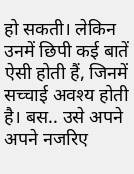हो सकती। लेकिन उनमें छिपी कई बातें ऐसी होती हैं, जिनमें सच्चाई अवश्य होती है। बस.. उसे अपने अपने नजरिए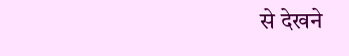से देखने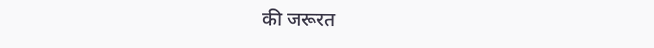की जरूरत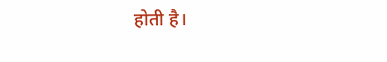होती है।